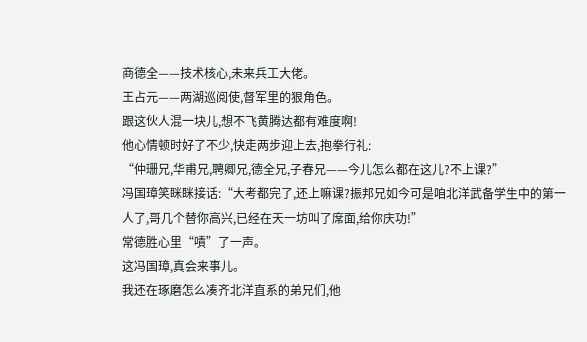商德全——技术核心,未来兵工大佬。
王占元——两湖巡阅使,督军里的狠角色。
跟这伙人混一块儿,想不飞黄腾达都有难度啊!
他心情顿时好了不少,快走两步迎上去,抱拳行礼:
“仲珊兄,华甫兄,聘卿兄,德全兄,子春兄——今儿怎么都在这儿?不上课?”
冯国璋笑眯眯接话:“大考都完了,还上嘛课?振邦兄如今可是咱北洋武备学生中的第一人了,哥几个替你高兴,已经在天一坊叫了席面,给你庆功!”
常德胜心里“嘖”了一声。
这冯国璋,真会来事儿。
我还在琢磨怎么凑齐北洋直系的弟兄们,他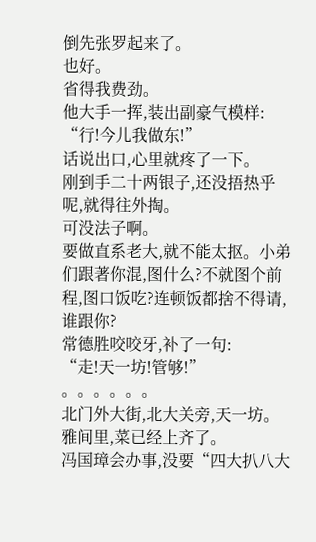倒先张罗起来了。
也好。
省得我费劲。
他大手一挥,装出副豪气模样:
“行!今儿我做东!”
话说出口,心里就疼了一下。
刚到手二十两银子,还没捂热乎呢,就得往外掏。
可没法子啊。
要做直系老大,就不能太抠。小弟们跟著你混,图什么?不就图个前程,图口饭吃?连顿饭都捨不得请,谁跟你?
常德胜咬咬牙,补了一句:
“走!天一坊!管够!”
。。。。。。
北门外大街,北大关旁,天一坊。
雅间里,菜已经上齐了。
冯国璋会办事,没要“四大扒八大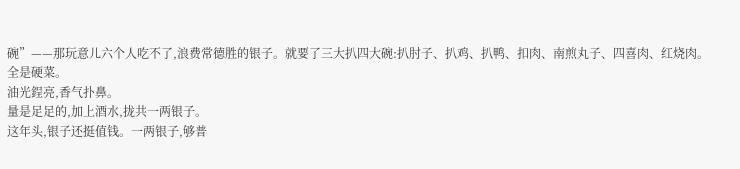碗”——那玩意儿六个人吃不了,浪费常德胜的银子。就要了三大扒四大碗:扒肘子、扒鸡、扒鸭、扣肉、南煎丸子、四喜肉、红烧肉。
全是硬菜。
油光鋥亮,香气扑鼻。
量是足足的,加上酒水,拢共一两银子。
这年头,银子还挺值钱。一两银子,够普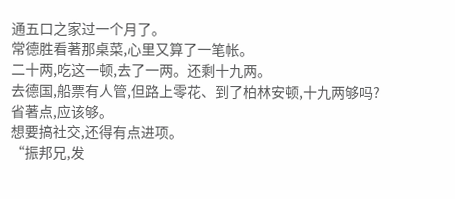通五口之家过一个月了。
常德胜看著那桌菜,心里又算了一笔帐。
二十两,吃这一顿,去了一两。还剩十九两。
去德国,船票有人管,但路上零花、到了柏林安顿,十九两够吗?
省著点,应该够。
想要搞社交,还得有点进项。
“振邦兄,发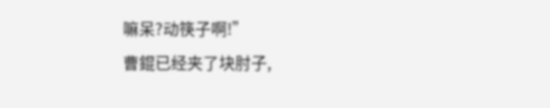嘛呆?动筷子啊!”
曹錕已经夹了块肘子,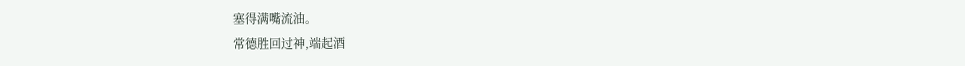塞得满嘴流油。
常德胜回过神,端起酒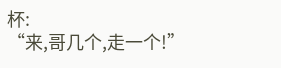杯:
“来,哥几个,走一个!”